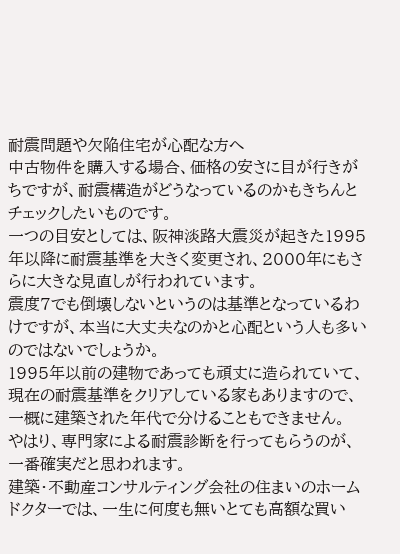耐震問題や欠陥住宅が心配な方へ
中古物件を購入する場合、価格の安さに目が行きがちですが、耐震構造がどうなっているのかもきちんとチェックしたいものです。
一つの目安としては、阪神淡路大震災が起きた1995年以降に耐震基準を大きく変更され、2000年にもさらに大きな見直しが行われています。
震度7でも倒壊しないというのは基準となっているわけですが、本当に大丈夫なのかと心配という人も多いのではないでしょうか。
1995年以前の建物であっても頑丈に造られていて、現在の耐震基準をクリアしている家もありますので、一概に建築された年代で分けることもできません。
やはり、専門家による耐震診断を行ってもらうのが、一番確実だと思われます。
建築・不動産コンサルティング会社の住まいのホームドクターでは、一生に何度も無いとても高額な買い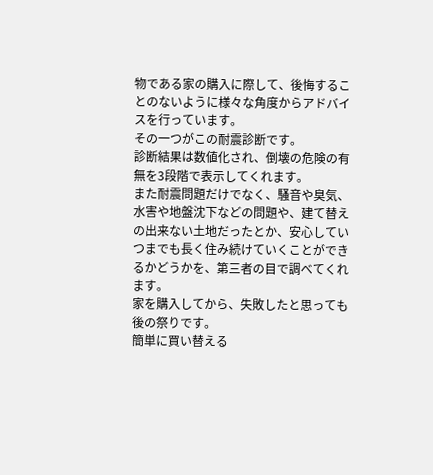物である家の購入に際して、後悔することのないように様々な角度からアドバイスを行っています。
その一つがこの耐震診断です。
診断結果は数値化され、倒壊の危険の有無を3段階で表示してくれます。
また耐震問題だけでなく、騒音や臭気、水害や地盤沈下などの問題や、建て替えの出来ない土地だったとか、安心していつまでも長く住み続けていくことができるかどうかを、第三者の目で調べてくれます。
家を購入してから、失敗したと思っても後の祭りです。
簡単に買い替える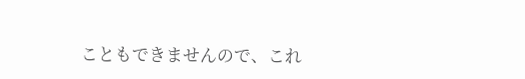こともできませんので、これ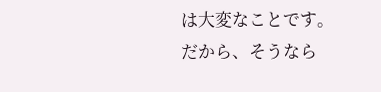は大変なことです。
だから、そうなら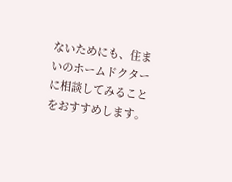ないためにも、住まいのホームドクターに相談してみることをおすすめします。